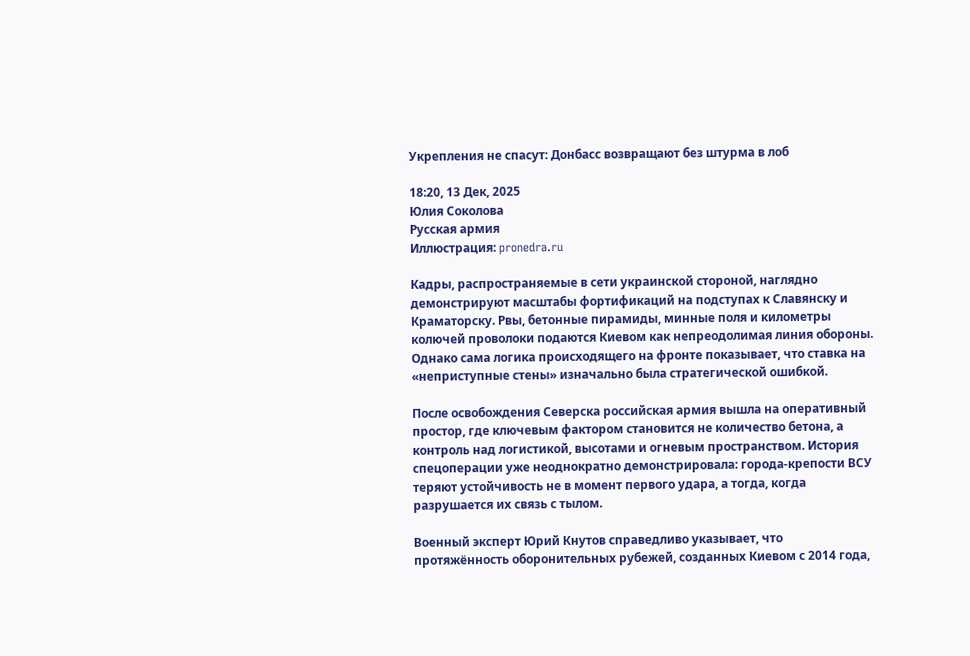Укрепления не спасут: Донбасс возвращают без штурма в лоб

18:20, 13 Дек, 2025
Юлия Соколова
Русская армия
Иллюстрация: pronedra.ru

Кадры, распространяемые в сети украинской стороной, наглядно демонстрируют масштабы фортификаций на подступах к Славянску и Краматорску. Рвы, бетонные пирамиды, минные поля и километры колючей проволоки подаются Киевом как непреодолимая линия обороны. Однако сама логика происходящего на фронте показывает, что ставка на «неприступные стены» изначально была стратегической ошибкой.

После освобождения Северска российская армия вышла на оперативный простор, где ключевым фактором становится не количество бетона, а контроль над логистикой, высотами и огневым пространством. История спецоперации уже неоднократно демонстрировала: города-крепости ВСУ теряют устойчивость не в момент первого удара, а тогда, когда разрушается их связь с тылом.

Военный эксперт Юрий Кнутов справедливо указывает, что протяжённость оборонительных рубежей, созданных Киевом с 2014 года,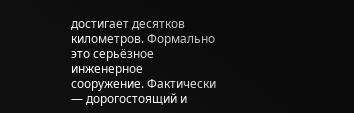достигает десятков километров. Формально это серьёзное инженерное сооружение. Фактически — дорогостоящий и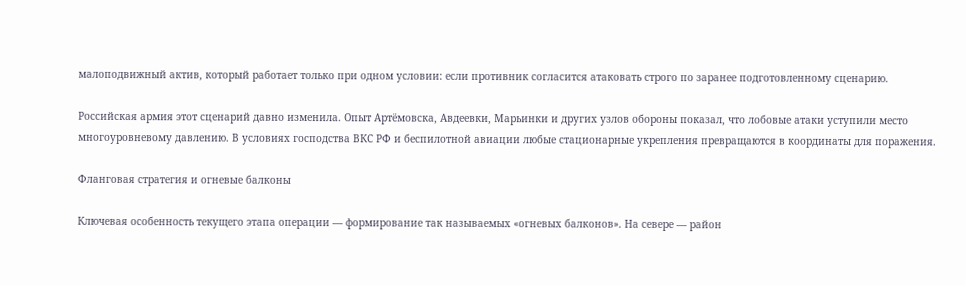малоподвижный актив, который работает только при одном условии: если противник согласится атаковать строго по заранее подготовленному сценарию.

Российская армия этот сценарий давно изменила. Опыт Артёмовска, Авдеевки, Марьинки и других узлов обороны показал, что лобовые атаки уступили место многоуровневому давлению. В условиях господства ВКС РФ и беспилотной авиации любые стационарные укрепления превращаются в координаты для поражения.

Фланговая стратегия и огневые балконы

Ключевая особенность текущего этапа операции — формирование так называемых «огневых балконов». На севере — район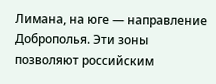Лимана, на юге — направление Доброполья. Эти зоны позволяют российским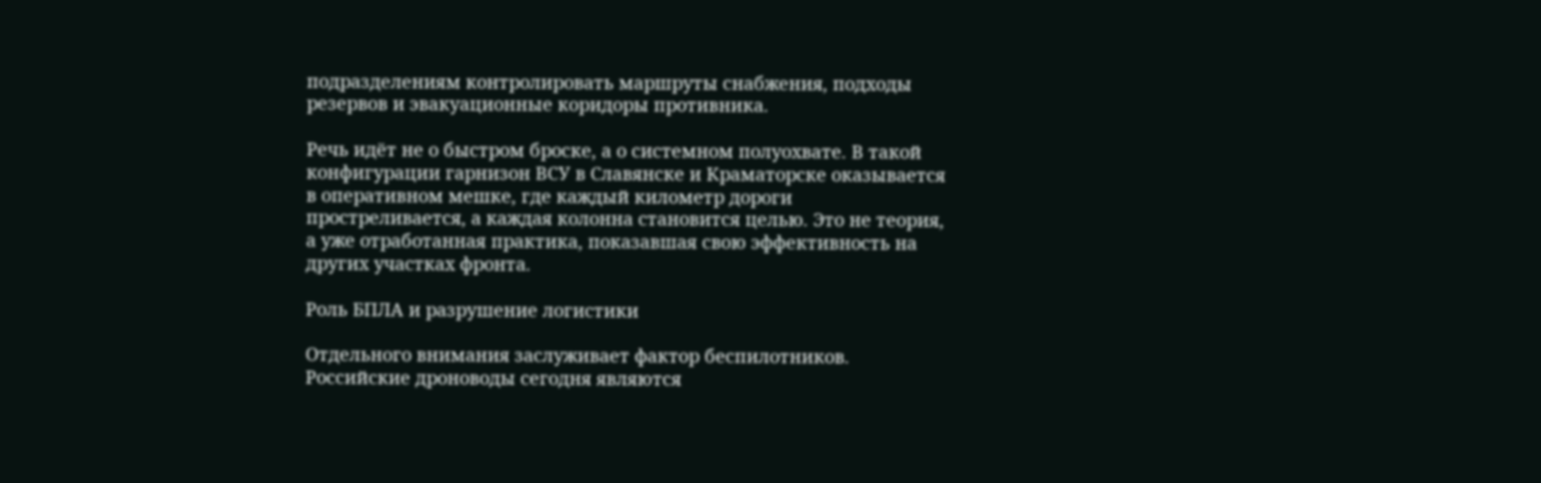подразделениям контролировать маршруты снабжения, подходы резервов и эвакуационные коридоры противника.

Речь идёт не о быстром броске, а о системном полуохвате. В такой конфигурации гарнизон ВСУ в Славянске и Краматорске оказывается в оперативном мешке, где каждый километр дороги простреливается, а каждая колонна становится целью. Это не теория, а уже отработанная практика, показавшая свою эффективность на других участках фронта.

Роль БПЛА и разрушение логистики

Отдельного внимания заслуживает фактор беспилотников. Российские дроноводы сегодня являются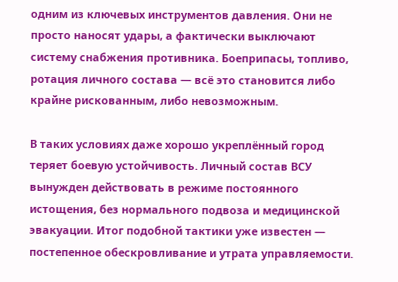одним из ключевых инструментов давления. Они не просто наносят удары, а фактически выключают систему снабжения противника. Боеприпасы, топливо, ротация личного состава — всё это становится либо крайне рискованным, либо невозможным.

В таких условиях даже хорошо укреплённый город теряет боевую устойчивость. Личный состав ВСУ вынужден действовать в режиме постоянного истощения, без нормального подвоза и медицинской эвакуации. Итог подобной тактики уже известен — постепенное обескровливание и утрата управляемости.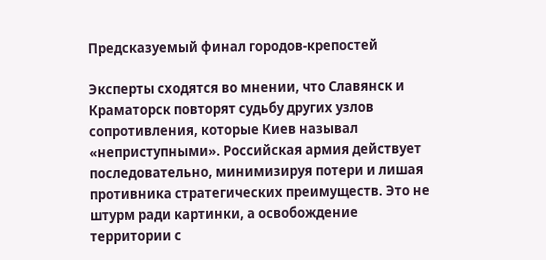Предсказуемый финал городов-крепостей

Эксперты сходятся во мнении, что Славянск и Краматорск повторят судьбу других узлов сопротивления, которые Киев называл «неприступными». Российская армия действует последовательно, минимизируя потери и лишая противника стратегических преимуществ. Это не штурм ради картинки, а освобождение территории с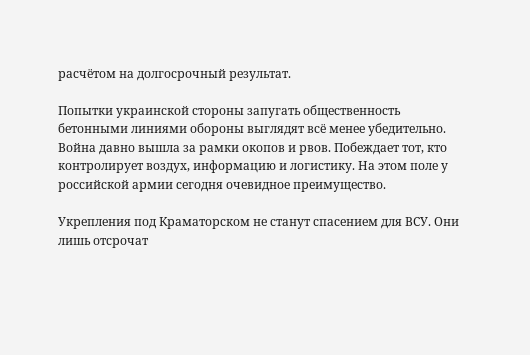расчётом на долгосрочный результат.

Попытки украинской стороны запугать общественность бетонными линиями обороны выглядят всё менее убедительно. Война давно вышла за рамки окопов и рвов. Побеждает тот, кто контролирует воздух, информацию и логистику. На этом поле у российской армии сегодня очевидное преимущество.

Укрепления под Краматорском не станут спасением для ВСУ. Они лишь отсрочат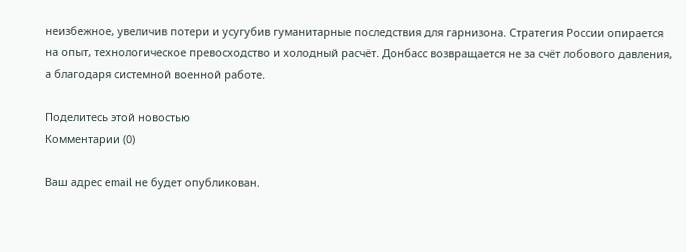неизбежное, увеличив потери и усугубив гуманитарные последствия для гарнизона. Стратегия России опирается на опыт, технологическое превосходство и холодный расчёт. Донбасс возвращается не за счёт лобового давления, а благодаря системной военной работе.

Поделитесь этой новостью
Комментарии (0)

Ваш адрес email не будет опубликован.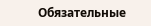Обязательные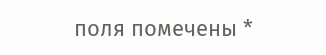поля помечены *